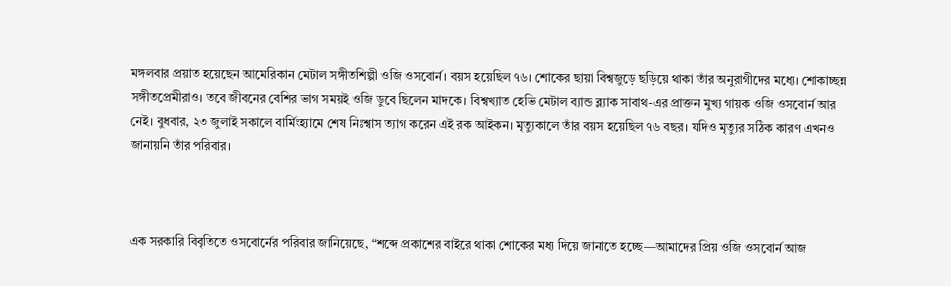মঙ্গলবার প্রয়াত হয়েছেন আমেরিকান মেটাল সঙ্গীতশিল্পী ওজি ওসবোর্ন। বয়স হয়েছিল ৭৬। শোকের ছায়া বিশ্বজুড়ে ছড়িয়ে থাকা তাঁর অনুরাগীদের মধ্যে। শোকাচ্ছন্ন সঙ্গীতপ্রেমীরাও। তবে জীবনের বেশির ভাগ সময়ই ওজি ডুবে ছিলেন মাদকে। বিশ্বখ্যাত হেভি মেটাল ব্যান্ড ব্ল্যাক সাবাথ-এর প্রাক্তন মুখ্য গায়ক ওজি ওসবোর্ন আর নেই। বুধবার, ২৩ জুলাই সকালে বার্মিংহ্যামে শেষ নিঃশ্বাস ত্যাগ করেন এই রক আইকন। মৃত্যুকালে তাঁর বয়স হয়েছিল ৭৬ বছর। যদিও মৃত্যুর সঠিক কারণ এখনও জানায়নি তাঁর পরিবার।



এক সরকারি বিবৃতিতে ওসবোর্নের পরিবার জানিয়েছে, “শব্দে প্রকাশের বাইরে থাকা শোকের মধ্য দিয়ে জানাতে হচ্ছে—আমাদের প্রিয় ওজি ওসবোর্ন আজ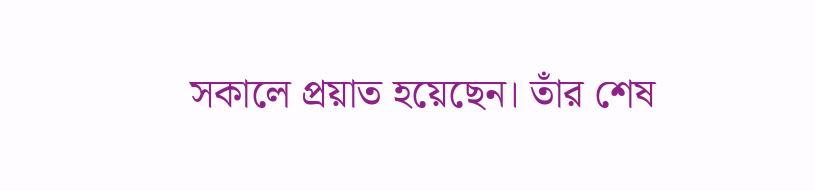সকালে প্রয়াত হয়েছেন। তাঁর শেষ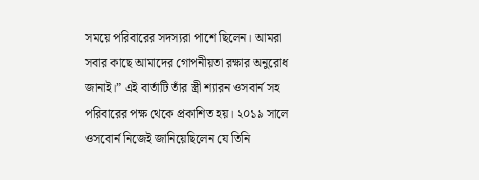সময়ে পরিবারের সদস্যরা পাশে ছিলেন। আমরা সবার কাছে আমাদের গোপনীয়তা রক্ষার অনুরোধ জানাই।” এই বার্তাটি তাঁর স্ত্রী শ্যারন ওসবার্ন সহ পরিবারের পক্ষ থেকে প্রকাশিত হয়। ২০১৯ সালে ওসবোর্ন নিজেই জানিয়েছিলেন যে তিনি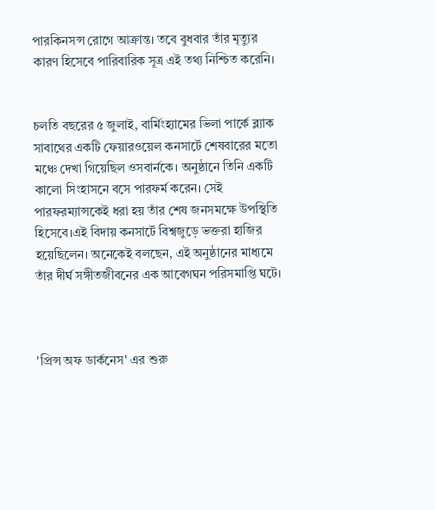পারকিনসন্স রোগে আক্রান্ত। তবে বুধবার তাঁর মৃত্যুর কারণ হিসেবে পারিবারিক সূত্র এই তথ্য নিশ্চিত করেনি।


চলতি বছরের ৫ জুলাই, বার্মিংহ্যামের ভিলা পার্কে ব্ল্যাক সাবাথের একটি ফেয়ারওয়েল কনসার্টে শেষবারের মতো মঞ্চে দেখা গিয়েছিল ওসবার্নকে। অনুষ্ঠানে তিনি একটি কালো সিংহাসনে বসে পারফর্ম করেন। সেই পারফরম্যান্সকেই ধরা হয় তাঁর শেষ জনসমক্ষে উপস্থিতি হিসেবে।এই বিদায় কনসার্টে বিশ্বজুড়ে ভক্তরা হাজির হয়েছিলেন। অনেকেই বলছেন, এই অনুষ্ঠানের মাধ্যমে তাঁর দীর্ঘ সঙ্গীতজীবনের এক আবেগঘন পরিসমাপ্তি ঘটে।



'প্রিন্স অফ ডার্কনেস' এর শুরু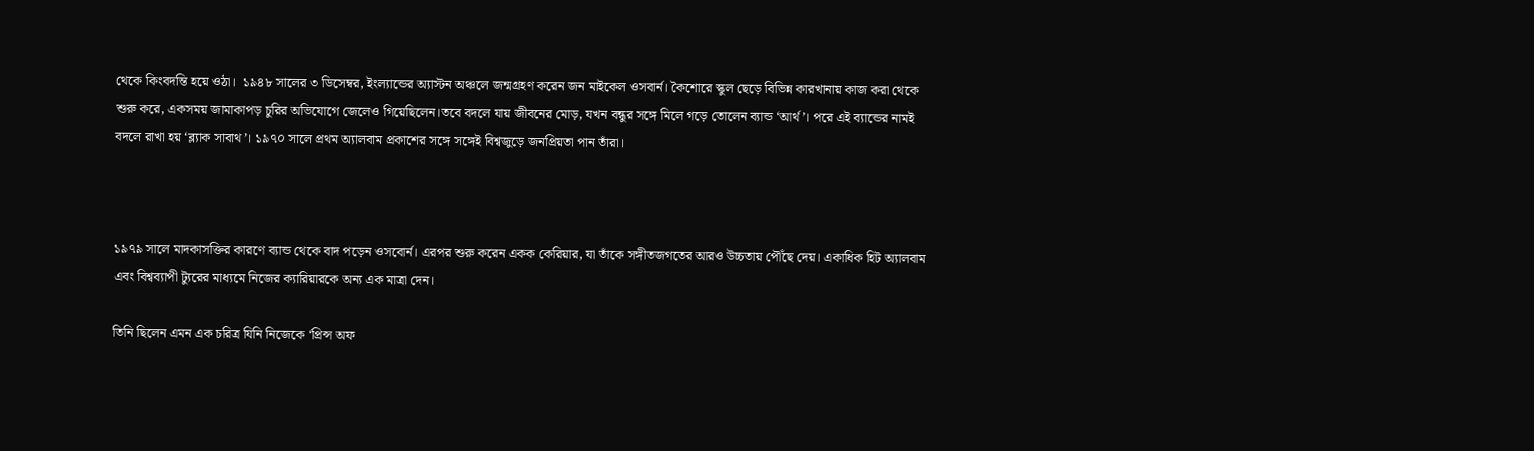থেকে কিংবদন্তি হয়ে ওঠা।  ১৯৪৮ সালের ৩ ডিসেম্বর, ইংল্যান্ডের অ্যাস্টন অঞ্চলে জন্মগ্রহণ করেন জন মাইকেল ওসবার্ন। কৈশোরে স্কুল ছেড়ে বিভিন্ন কারখানায় কাজ করা থেকে শুরু করে, একসময় জামাকাপড় চুরির অভিযোগে জেলেও গিয়েছিলেন।তবে বদলে যায় জীবনের মোড়, যখন বন্ধুর সঙ্গে মিলে গড়ে তোলেন ব্যান্ড ‘আর্থ’। পরে এই ব্যান্ডের নামই বদলে রাখা হয় ‘ব্ল্যাক সাবাথ’। ১৯৭০ সালে প্রথম অ্যালবাম প্রকাশের সঙ্গে সঙ্গেই বিশ্বজুড়ে জনপ্রিয়তা পান তাঁরা।



১৯৭৯ সালে মাদকাসক্তির কারণে ব্যান্ড থেকে বাদ পড়েন ওসবোর্ন। এরপর শুরু করেন একক কেরিয়ার, যা তাঁকে সঙ্গীতজগতের আরও উচ্চতায় পৌঁছে দেয়। একাধিক হিট অ্যালবাম এবং বিশ্বব্যাপী ট্যুরের মাধ্যমে নিজের ক্যারিয়ারকে অন্য এক মাত্রা দেন।

তিনি ছিলেন এমন এক চরিত্র যিনি নিজেকে ‘প্রিন্স অফ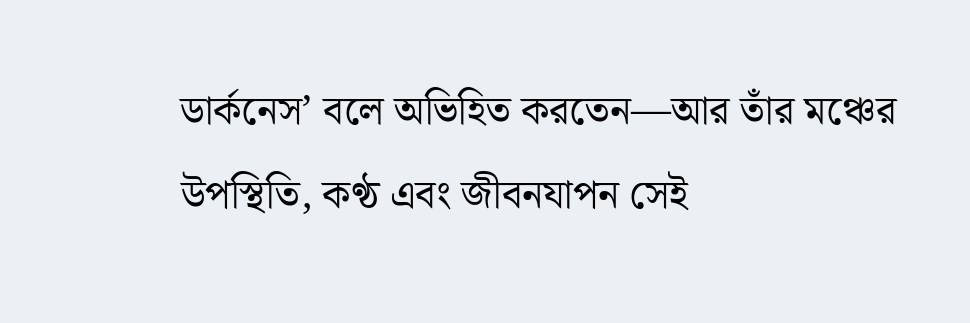ডার্কনেস’ বলে অভিহিত করতেন—আর তাঁর মঞ্চের উপস্থিতি, কণ্ঠ এবং জীবনযাপন সেই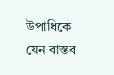উপাধিকে যেন বাস্তব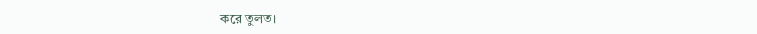করে তুলত।